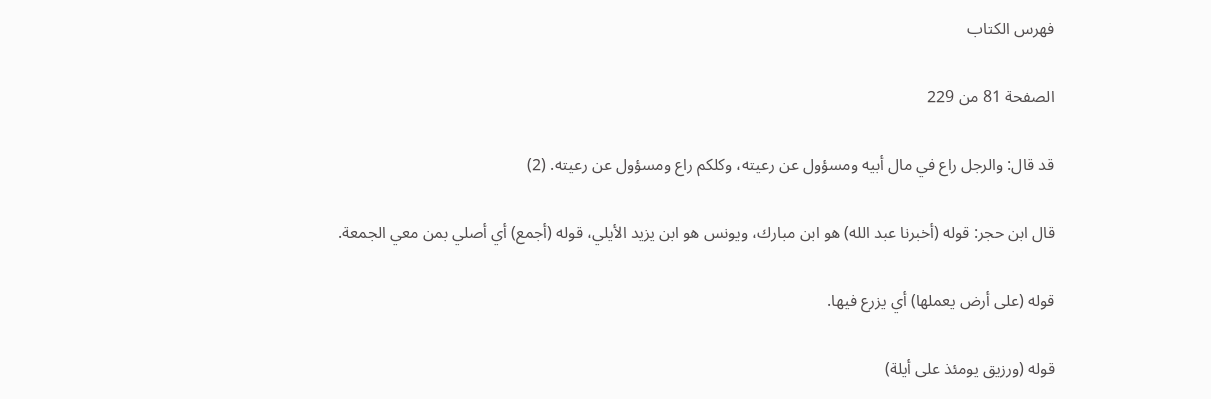فهرس الكتاب

الصفحة 81 من 229

قد قال: والرجل راع في مال أبيه ومسؤول عن رعيته، وكلكم راع ومسؤول عن رعيته. (2)

قال ابن حجر: قوله (أخبرنا عبد الله) هو ابن مبارك، ويونس هو ابن يزيد الأيلي، قوله (أجمع) أي أصلي بمن معي الجمعة.

قوله (على أرض يعملها) أي يزرع فيها.

قوله (ورزيق يومئذ على أيلة)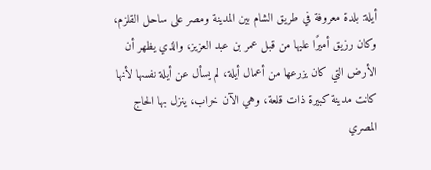أيلة: بلدة معروفة في طريق الشام بين المدينة ومصر على ساحل القلزم، وكان رزيق أميرًا عليها من قبل عمر بن عبد العزيز، والذي يظهر أن الأرض التي كان يزرعها من أعمال أيلة، لم يسأل عن أيلة نفسها لأنها كانت مدينة كبيرة ذات قلعة، وهي الآن خراب، ينزل بها الحاج المصري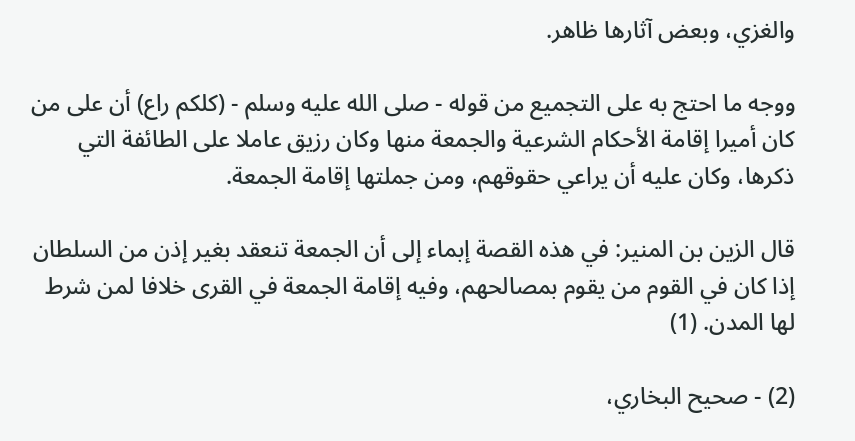والغزي، وبعض آثارها ظاهر.

ووجه ما احتج به على التجميع من قوله - صلى الله عليه وسلم - (كلكم راع) أن على من كان أميرا إقامة الأحكام الشرعية والجمعة منها وكان رزيق عاملا على الطائفة التي ذكرها، وكان عليه أن يراعي حقوقهم، ومن جملتها إقامة الجمعة.

قال الزين بن المنير: في هذه القصة إبماء إلى أن الجمعة تنعقد بغير إذن من السلطان إذا كان في القوم من يقوم بمصالحهم، وفيه إقامة الجمعة في القرى خلافا لمن شرط لها المدن. (1)

(2) - صحيح البخاري،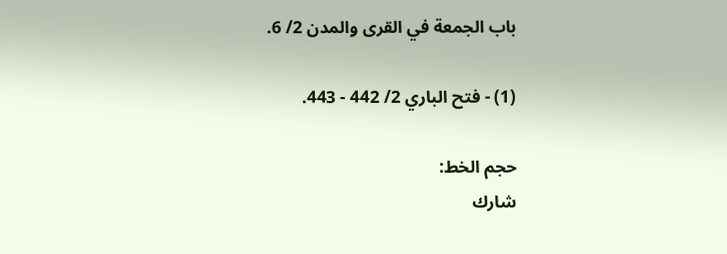باب الجمعة في القرى والمدن 2/ 6.

(1) - فتح الباري 2/ 442 - 443.

حجم الخط:
شارك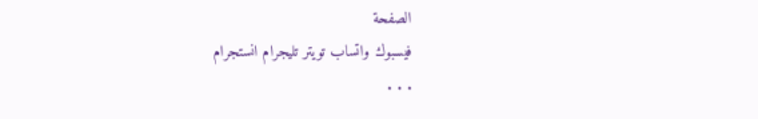الصفحة
فيسبوك واتساب تويتر تليجرام انستجرام
. . .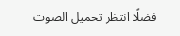فضلًا انتظر تحميل الصوت